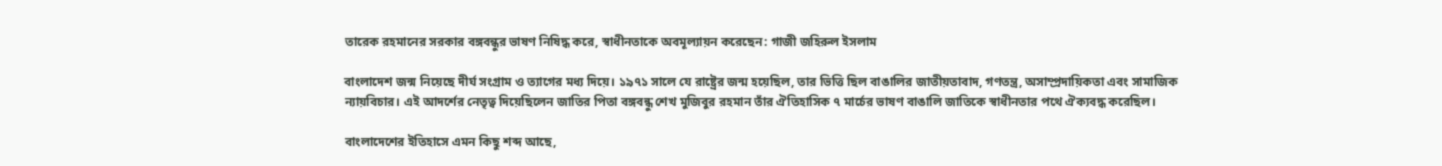তারেক রহমানের সরকার বঙ্গবন্ধুর ভাষণ নিষিদ্ধ করে, স্বাধীনতাকে অবমূল্যায়ন করেছেন: গাজী জহিরুল ইসলাম

বাংলাদেশ জন্ম নিয়েছে দীর্ঘ সংগ্রাম ও ত্যাগের মধ্য দিয়ে। ১৯৭১ সালে যে রাষ্ট্রের জন্ম হয়েছিল, তার ভিত্তি ছিল বাঙালির জাতীয়তাবাদ, গণতন্ত্র, অসাম্প্রদায়িকতা এবং সামাজিক ন্যায়বিচার। এই আদর্শের নেতৃত্ব দিয়েছিলেন জাতির পিতা বঙ্গবন্ধু শেখ মুজিবুর রহমান তাঁর ঐতিহাসিক ৭ মার্চের ভাষণ বাঙালি জাতিকে স্বাধীনতার পথে ঐক্যবদ্ধ করেছিল।

বাংলাদেশের ইতিহাসে এমন কিছু শব্দ আছে,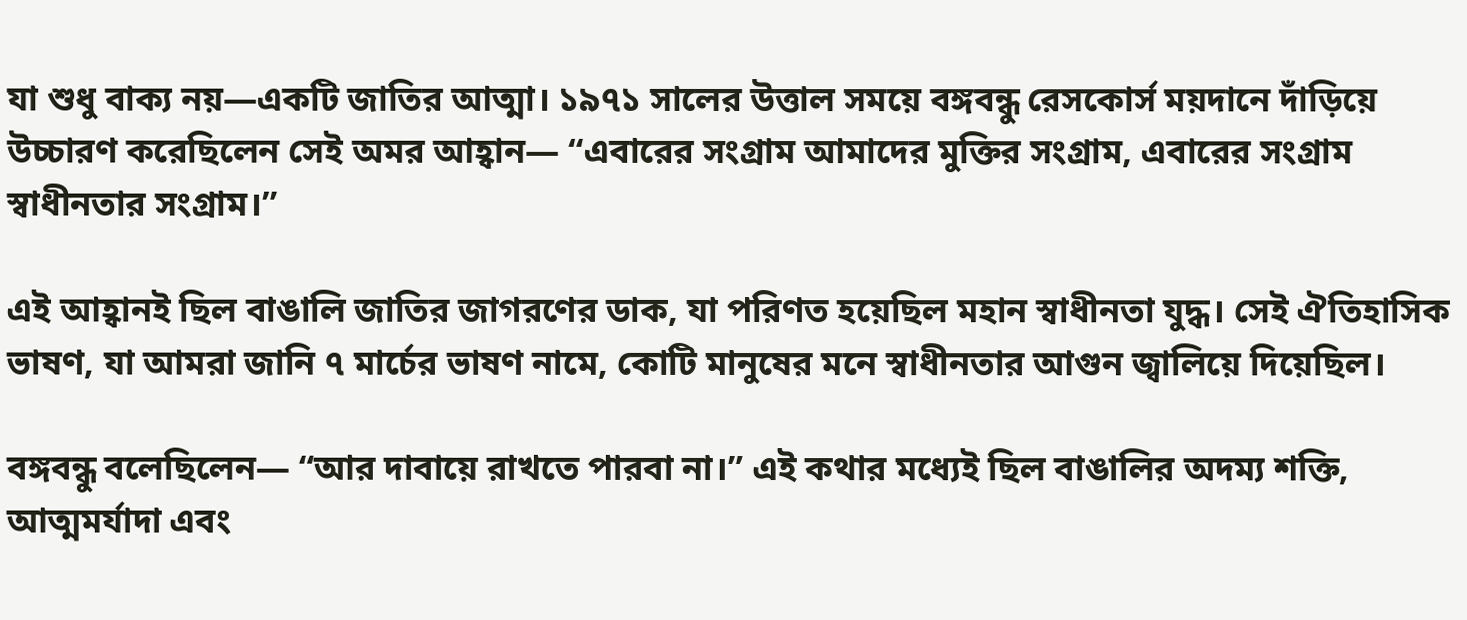যা শুধু বাক্য নয়—একটি জাতির আত্মা। ১৯৭১ সালের উত্তাল সময়ে বঙ্গবন্ধু রেসকোর্স ময়দানে দাঁড়িয়ে উচ্চারণ করেছিলেন সেই অমর আহ্বান— “এবারের সংগ্রাম আমাদের মুক্তির সংগ্রাম, এবারের সংগ্রাম স্বাধীনতার সংগ্রাম।”

এই আহ্বানই ছিল বাঙালি জাতির জাগরণের ডাক, যা পরিণত হয়েছিল মহান স্বাধীনতা যুদ্ধ। সেই ঐতিহাসিক ভাষণ, যা আমরা জানি ৭ মার্চের ভাষণ নামে, কোটি মানুষের মনে স্বাধীনতার আগুন জ্বালিয়ে দিয়েছিল।

বঙ্গবন্ধু বলেছিলেন— “আর দাবায়ে রাখতে পারবা না।” এই কথার মধ্যেই ছিল বাঙালির অদম্য শক্তি, আত্মমর্যাদা এবং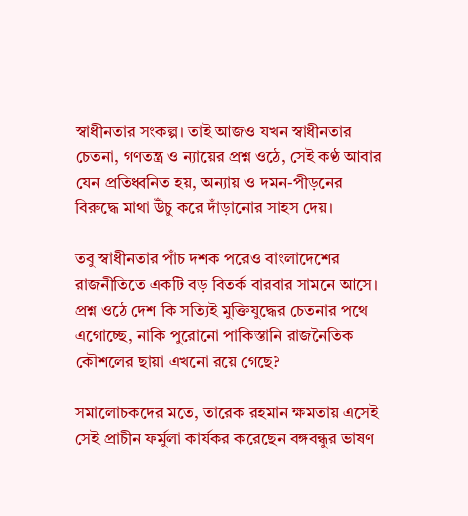স্বাধীনতার সংকল্প। তাই আজও যখন স্বাধীনতার চেতনা, গণতন্ত্র ও ন্যায়ের প্রশ্ন ওঠে, সেই কণ্ঠ আবার যেন প্রতিধ্বনিত হয়, অন্যায় ও দমন-পীড়নের বিরুদ্ধে মাথা উঁচু করে দাঁড়ানোর সাহস দেয়।

তবু স্বাধীনতার পাঁচ দশক পরেও বাংলাদেশের রাজনীতিতে একটি বড় বিতর্ক বারবার সামনে আসে। প্রশ্ন ওঠে দেশ কি সত্যিই মুক্তিযুদ্ধের চেতনার পথে এগোচ্ছে, নাকি পুরোনো পাকিস্তানি রাজনৈতিক কৌশলের ছায়া এখনো রয়ে গেছে?

সমালোচকদের মতে, তারেক রহমান ক্ষমতায় এসেই সেই প্রাচীন ফর্মুলা কার্যকর করেছেন বঙ্গবন্ধুর ভাষণ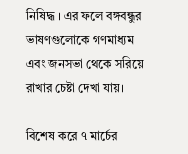নিষিদ্ধ । এর ফলে বঙ্গবন্ধুর ভাষণগুলোকে গণমাধ্যম এবং জনসভা থেকে সরিয়ে রাখার চেষ্টা দেখা যায়।

বিশেষ করে ৭ মার্চের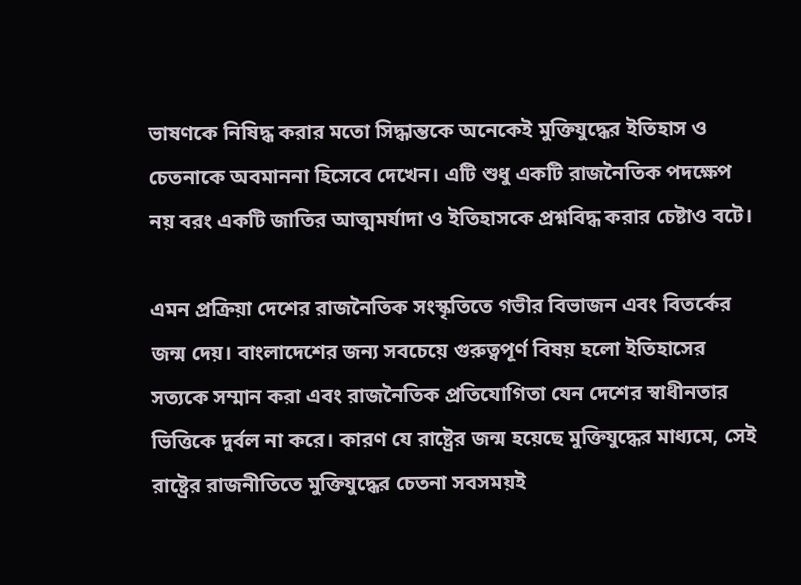ভাষণকে নিষিদ্ধ করার মতো সিদ্ধান্তকে অনেকেই মুক্তিযুদ্ধের ইতিহাস ও চেতনাকে অবমাননা হিসেবে দেখেন। এটি শুধু একটি রাজনৈতিক পদক্ষেপ নয় বরং একটি জাতির আত্মমর্যাদা ও ইতিহাসকে প্রশ্নবিদ্ধ করার চেষ্টাও বটে।

এমন প্রক্রিয়া দেশের রাজনৈতিক সংস্কৃতিতে গভীর বিভাজন এবং বিতর্কের জন্ম দেয়। বাংলাদেশের জন্য সবচেয়ে গুরুত্বপূর্ণ বিষয় হলো ইতিহাসের সত্যকে সম্মান করা এবং রাজনৈতিক প্রতিযোগিতা যেন দেশের স্বাধীনতার ভিত্তিকে দুর্বল না করে। কারণ যে রাষ্ট্রের জন্ম হয়েছে মুক্তিযুদ্ধের মাধ্যমে, সেই রাষ্ট্রের রাজনীতিতে মুক্তিযুদ্ধের চেতনা সবসময়ই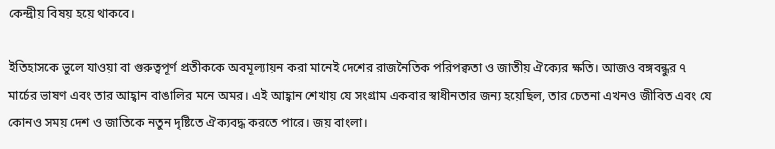কেন্দ্রীয় বিষয় হয়ে থাকবে।

ইতিহাসকে ভুলে যাওয়া বা গুরুত্বপূর্ণ প্রতীককে অবমূল্যায়ন করা মানেই দেশের রাজনৈতিক পরিপক্বতা ও জাতীয় ঐক্যের ক্ষতি। আজও বঙ্গবন্ধুর ৭ মার্চের ভাষণ এবং তার আহ্বান বাঙালির মনে অমর। এই আহ্বান শেখায় যে সংগ্রাম একবার স্বাধীনতার জন্য হয়েছিল, তার চেতনা এখনও জীবিত এবং যে কোনও সময় দেশ ও জাতিকে নতুন দৃষ্টিতে ঐক্যবদ্ধ করতে পারে। জয় বাংলা।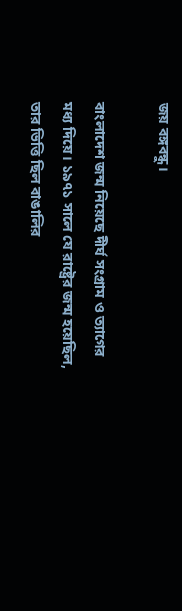জয় বঙ্গবন্ধু।

বাংলাদেশ জন্ম নিয়েছে দীর্ঘ সংগ্রাম ও ত্যাগের মধ্য দিয়ে। ১৯৭১ সালে যে রাষ্ট্রের জন্ম হয়েছিল, তার ভিত্তি ছিল বাঙালির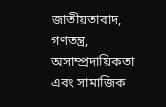জাতীয়তাবাদ, গণতন্ত্র, অসাম্প্রদায়িকতা এবং সামাজিক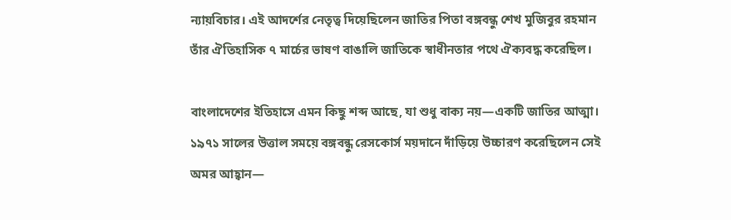ন্যায়বিচার। এই আদর্শের নেতৃত্ব দিয়েছিলেন জাতির পিতা বঙ্গবন্ধু শেখ মুজিবুর রহমান তাঁর ঐতিহাসিক ৭ মার্চের ভাষণ বাঙালি জাতিকে স্বাধীনতার পথে ঐক্যবদ্ধ করেছিল।

বাংলাদেশের ইতিহাসে এমন কিছু শব্দ আছে, যা শুধু বাক্য নয়—একটি জাতির আত্মা। ১৯৭১ সালের উত্তাল সময়ে বঙ্গবন্ধু রেসকোর্স ময়দানে দাঁড়িয়ে উচ্চারণ করেছিলেন সেই অমর আহ্বান—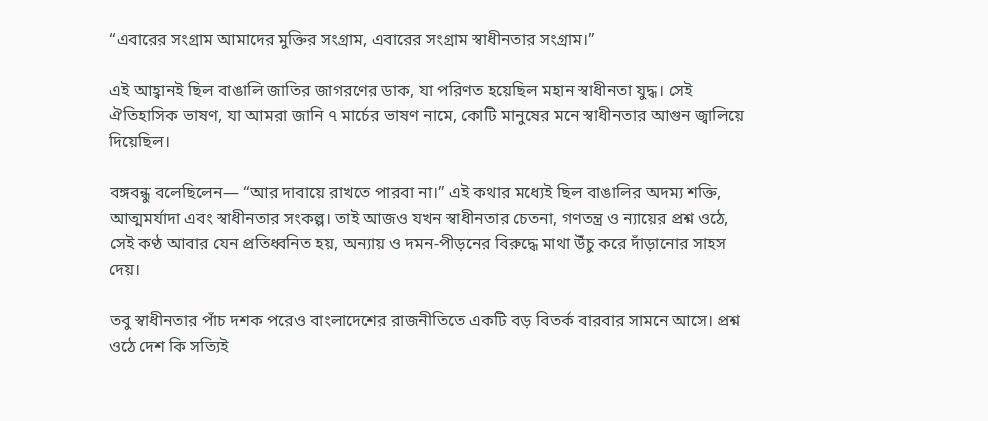“এবারের সংগ্রাম আমাদের মুক্তির সংগ্রাম, এবারের সংগ্রাম স্বাধীনতার সংগ্রাম।”

এই আহ্বানই ছিল বাঙালি জাতির জাগরণের ডাক, যা পরিণত হয়েছিল মহান স্বাধীনতা যুদ্ধ। সেই ঐতিহাসিক ভাষণ, যা আমরা জানি ৭ মার্চের ভাষণ নামে, কোটি মানুষের মনে স্বাধীনতার আগুন জ্বালিয়ে দিয়েছিল।

বঙ্গবন্ধু বলেছিলেন— “আর দাবায়ে রাখতে পারবা না।” এই কথার মধ্যেই ছিল বাঙালির অদম্য শক্তি, আত্মমর্যাদা এবং স্বাধীনতার সংকল্প। তাই আজও যখন স্বাধীনতার চেতনা, গণতন্ত্র ও ন্যায়ের প্রশ্ন ওঠে, সেই কণ্ঠ আবার যেন প্রতিধ্বনিত হয়, অন্যায় ও দমন-পীড়নের বিরুদ্ধে মাথা উঁচু করে দাঁড়ানোর সাহস দেয়।

তবু স্বাধীনতার পাঁচ দশক পরেও বাংলাদেশের রাজনীতিতে একটি বড় বিতর্ক বারবার সামনে আসে। প্রশ্ন ওঠে দেশ কি সত্যিই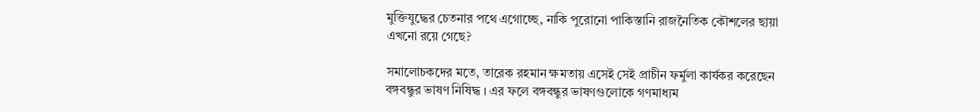মুক্তিযুদ্ধের চেতনার পথে এগোচ্ছে, নাকি পুরোনো পাকিস্তানি রাজনৈতিক কৌশলের ছায়া এখনো রয়ে গেছে?

সমালোচকদের মতে, তারেক রহমান ক্ষমতায় এসেই সেই প্রাচীন ফর্মুলা কার্যকর করেছেন বঙ্গবন্ধুর ভাষণ নিষিদ্ধ । এর ফলে বঙ্গবন্ধুর ভাষণগুলোকে গণমাধ্যম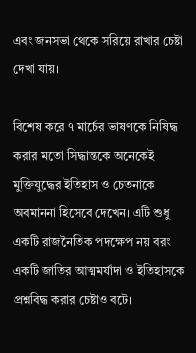এবং জনসভা থেকে সরিয়ে রাখার চেষ্টা দেখা যায়।

বিশেষ করে ৭ মার্চের ভাষণকে নিষিদ্ধ করার মতো সিদ্ধান্তকে অনেকেই মুক্তিযুদ্ধের ইতিহাস ও চেতনাকে অবমাননা হিসেবে দেখেন। এটি শুধু একটি রাজনৈতিক পদক্ষেপ নয় বরং একটি জাতির আত্মমর্যাদা ও ইতিহাসকে প্রশ্নবিদ্ধ করার চেষ্টাও বটে।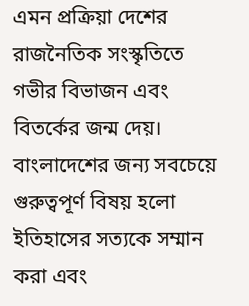এমন প্রক্রিয়া দেশের রাজনৈতিক সংস্কৃতিতে গভীর বিভাজন এবং বিতর্কের জন্ম দেয়। বাংলাদেশের জন্য সবচেয়ে গুরুত্বপূর্ণ বিষয় হলো ইতিহাসের সত্যকে সম্মান করা এবং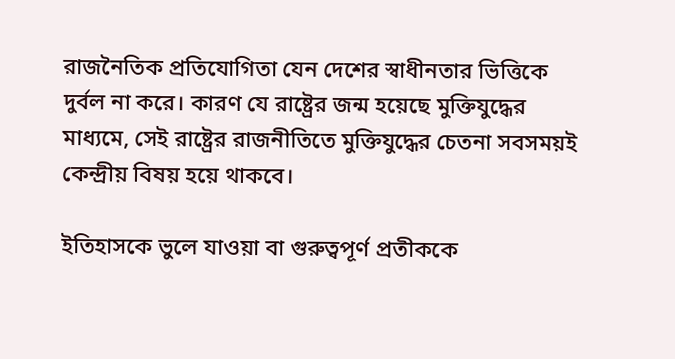রাজনৈতিক প্রতিযোগিতা যেন দেশের স্বাধীনতার ভিত্তিকে দুর্বল না করে। কারণ যে রাষ্ট্রের জন্ম হয়েছে মুক্তিযুদ্ধের মাধ্যমে, সেই রাষ্ট্রের রাজনীতিতে মুক্তিযুদ্ধের চেতনা সবসময়ই কেন্দ্রীয় বিষয় হয়ে থাকবে।

ইতিহাসকে ভুলে যাওয়া বা গুরুত্বপূর্ণ প্রতীককে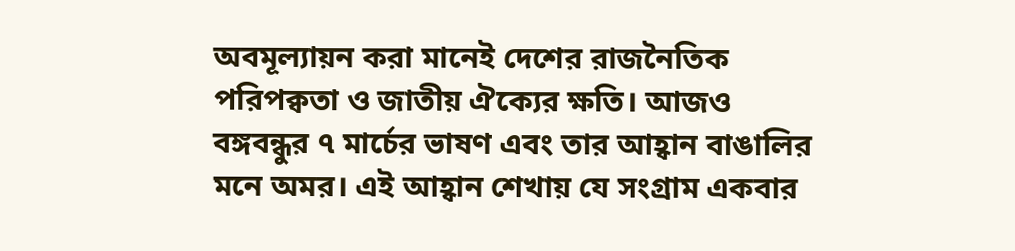অবমূল্যায়ন করা মানেই দেশের রাজনৈতিক পরিপক্বতা ও জাতীয় ঐক্যের ক্ষতি। আজও বঙ্গবন্ধুর ৭ মার্চের ভাষণ এবং তার আহ্বান বাঙালির মনে অমর। এই আহ্বান শেখায় যে সংগ্রাম একবার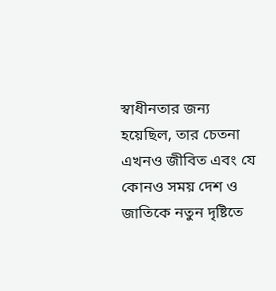স্বাধীনতার জন্য হয়েছিল, তার চেতনা এখনও জীবিত এবং যে কোনও সময় দেশ ও জাতিকে নতুন দৃষ্টিতে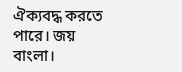ঐক্যবদ্ধ করতে পারে। জয় বাংলা।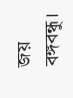জয় বঙ্গবন্ধু।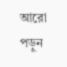আরো পড়ুন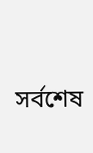সর্বশেষ